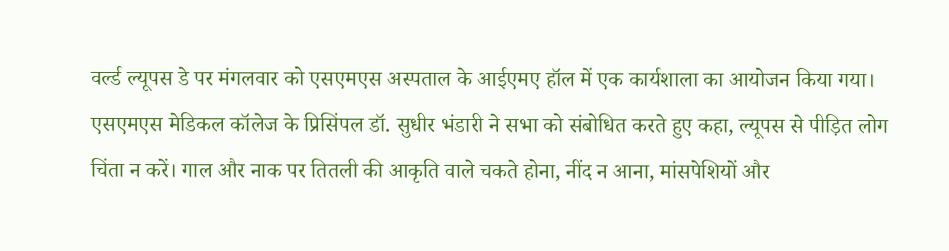वर्ल्ड ल्यूपस डे पर मंगलवार को एसएमएस अस्पताल के आईएमए हॉल में एक कार्यशाला का आयोजन किया गया। एसएमएस मेडिकल कॉलेज के प्रिसिंपल डॉ. सुधीर भंडारी ने सभा को संबोधित करते हुए कहा, ल्यूपस से पीड़ित लोग चिंता न करें। गाल और नाक पर तितली की आकृति वाले चकते होना, नींद न आना, मांसपेशियों और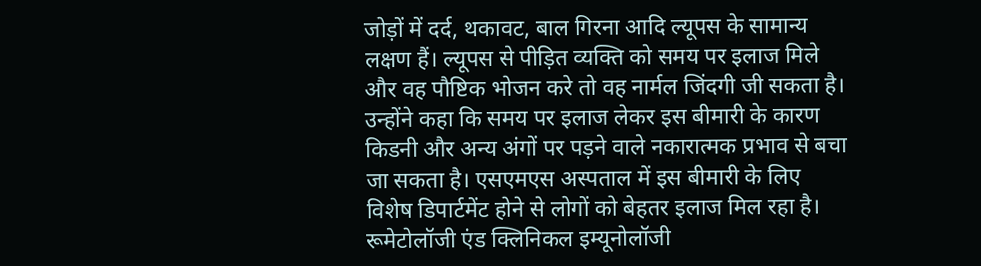जोड़ों में दर्द, थकावट, बाल गिरना आदि ल्यूपस के सामान्य लक्षण हैं। ल्यूपस से पीड़ित व्यक्ति को समय पर इलाज मिले और वह पौष्टिक भोजन करे तो वह नार्मल जिंदगी जी सकता है।
उन्होंने कहा कि समय पर इलाज लेकर इस बीमारी के कारण किडनी और अन्य अंगों पर पड़ने वाले नकारात्मक प्रभाव से बचा जा सकता है। एसएमएस अस्पताल में इस बीमारी के लिए विशेष डिपार्टमेंट होने से लोगों को बेहतर इलाज मिल रहा है।
रूमेटोलॉजी एंड क्लिनिकल इम्यूनोलॉजी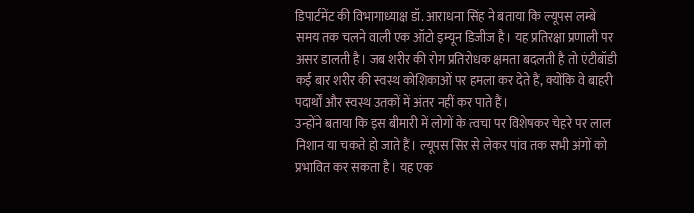डिपार्टमेंट की विभागाध्याक्ष डॉ. आराधना सिंह ने बताया कि ल्यूपस लम्बे समय तक चलने वाली एक ऑटो इम्यून डिजीज है। यह प्रतिरक्षा प्रणाली पर असर डालती है। जब शरीर की रोग प्रतिरोधक क्षमता बदलती है तो एंटीबॉडी कई बार शरीर की स्वस्थ कोशिकाओं पर हमला कर देते हैं, क्योंकि वे बाहरी पदार्थों और स्वस्थ उतकों में अंतर नहीं कर पाते हैं।
उन्होंने बताया कि इस बीमारी में लोगों के त्वचा पर विशेषकर चेहरे पर लाल निशान या चकते हो जाते हैं। ल्यूपस सिर से लेकर पांव तक सभी अंगों को प्रभावित कर सकता है। यह एक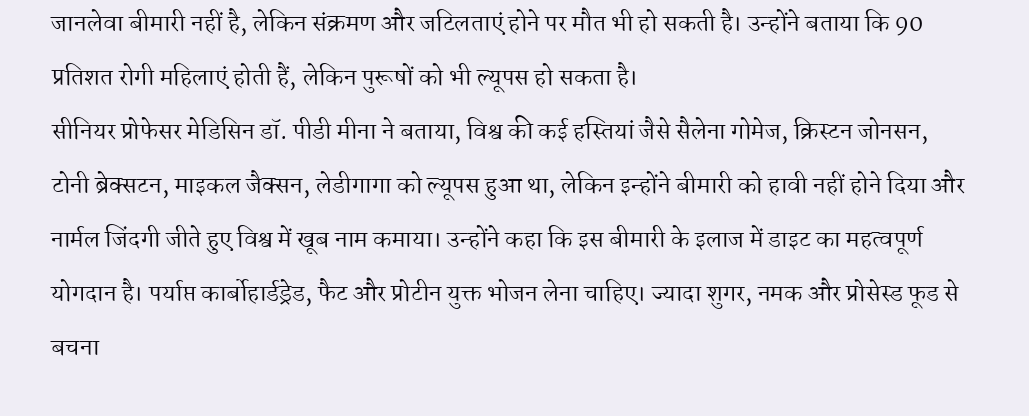जानलेवा बीमारी नहीं है, लेकिन संक्रमण और जटिलताएं होने पर मौत भी हो सकती है। उन्होंने बताया कि 90 प्रतिशत रोगी महिलाएं होती हैं, लेकिन पुरूषों को भी ल्यूपस हो सकता है।
सीनियर प्रोफेसर मेडिसिन डॉ. पीडी मीना ने बताया, विश्व की कई हस्तियां जैसे सैलेना गोमेज, क्रिस्टन जोनसन, टोनी ब्रेक्सटन, माइकल जैक्सन, लेडीगागा को ल्यूपस हुआ था, लेकिन इन्होंने बीमारी को हावी नहीं होने दिया और नार्मल जिंदगी जीते हुए विश्व में खूब नाम कमाया। उन्होंने कहा कि इस बीमारी के इलाज में डाइट का महत्वपूर्ण योगदान है। पर्याप्त कार्बोहार्डड्रेड, फैट और प्रोटीन युक्त भोजन लेना चाहिए। ज्यादा शुगर, नमक और प्रोसेस्ड फूड से बचना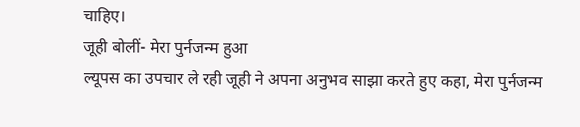चाहिए।
जूही बोलीं- मेरा पुर्नजन्म हुआ
ल्यूपस का उपचार ले रही जूही ने अपना अनुभव साझा करते हुए कहा, मेरा पुर्नजन्म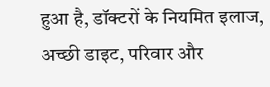हुआ है, डॉक्टरों के नियमित इलाज, अच्छी डाइट, परिवार और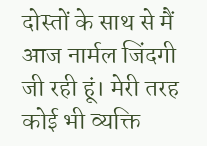दोस्तों के साथ से मैं आज नार्मल जिंदगी जी रही हूं। मेरी तरह कोई भी व्यक्ति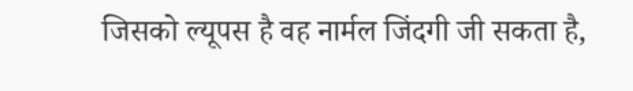जिसको ल्यूपस है वह नार्मल जिंदगी जी सकता है,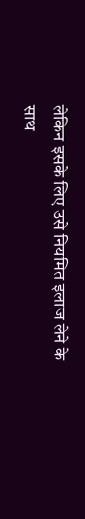लेकिन इसके लिए उसे नियमित इलाज लेने के साथ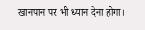खानपान पर भी ध्यान देना होगा।